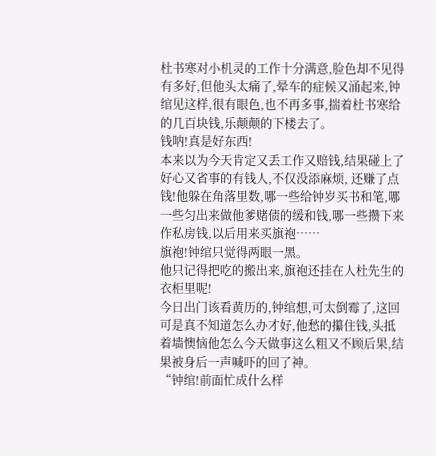杜书寒对小机灵的工作十分满意,脸色却不见得有多好,但他头太痛了,晕车的症候又涌起来,钟绾见这样,很有眼色,也不再多事,揣着杜书寒给的几百块钱,乐颠颠的下楼去了。
钱呐!真是好东西!
本来以为今天肯定又丢工作又赔钱,结果碰上了好心又省事的有钱人,不仅没添麻烦, 还赚了点钱!他躲在角落里数,哪一些给钟岁买书和笔,哪一些匀出来做他爹赌债的缓和钱,哪一些攒下来作私房钱,以后用来买旗袍……
旗袍!钟绾只觉得两眼一黑。
他只记得把吃的搬出来,旗袍还挂在人杜先生的衣柜里呢!
今日出门该看黄历的,钟绾想,可太倒霉了,这回可是真不知道怎么办才好,他愁的攥住钱,头抵着墙懊恼他怎么今天做事这么粗又不顾后果,结果被身后一声喊吓的回了神。
“钟绾!前面忙成什么样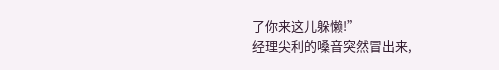了你来这儿躲懒!”
经理尖利的嗓音突然冒出来,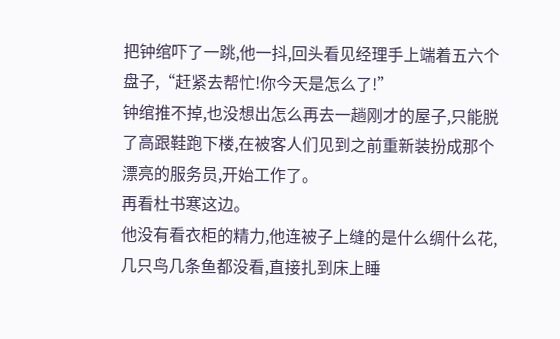把钟绾吓了一跳,他一抖,回头看见经理手上端着五六个盘子,“赶紧去帮忙!你今天是怎么了!”
钟绾推不掉,也没想出怎么再去一趟刚才的屋子,只能脱了高跟鞋跑下楼,在被客人们见到之前重新装扮成那个漂亮的服务员,开始工作了。
再看杜书寒这边。
他没有看衣柜的精力,他连被子上缝的是什么绸什么花,几只鸟几条鱼都没看,直接扎到床上睡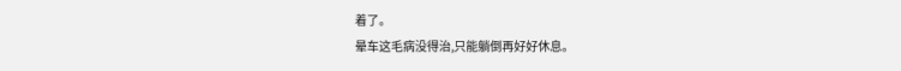着了。
晕车这毛病没得治,只能躺倒再好好休息。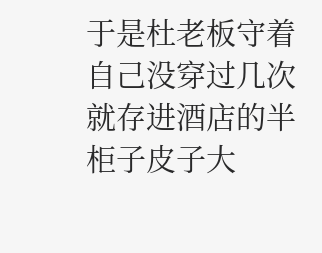于是杜老板守着自己没穿过几次就存进酒店的半柜子皮子大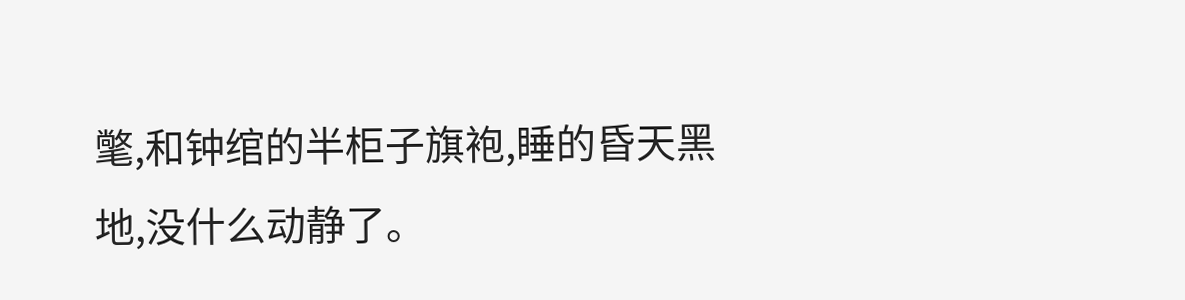氅,和钟绾的半柜子旗袍,睡的昏天黑地,没什么动静了。